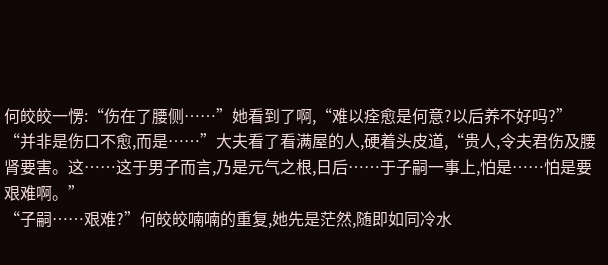何皎皎一愣:“伤在了腰侧……”她看到了啊,“难以痊愈是何意?以后养不好吗?”
“并非是伤口不愈,而是……”大夫看了看满屋的人,硬着头皮道,“贵人,令夫君伤及腰肾要害。这……这于男子而言,乃是元气之根,日后……于子嗣一事上,怕是……怕是要艰难啊。”
“子嗣……艰难?”何皎皎喃喃的重复,她先是茫然,随即如同冷水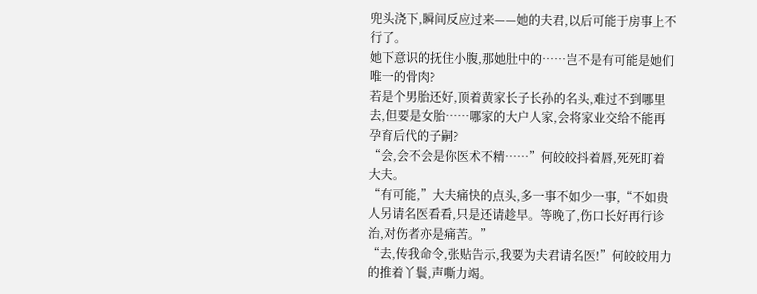兜头浇下,瞬间反应过来——她的夫君,以后可能于房事上不行了。
她下意识的抚住小腹,那她肚中的……岂不是有可能是她们唯一的骨肉?
若是个男胎还好,顶着黄家长子长孙的名头,难过不到哪里去,但要是女胎……哪家的大户人家,会将家业交给不能再孕育后代的子嗣?
“会,会不会是你医术不精……”何皎皎抖着唇,死死盯着大夫。
“有可能,”大夫痛快的点头,多一事不如少一事,“不如贵人另请名医看看,只是还请趁早。等晚了,伤口长好再行诊治,对伤者亦是痛苦。”
“去,传我命令,张贴告示,我要为夫君请名医!”何皎皎用力的推着丫鬟,声嘶力竭。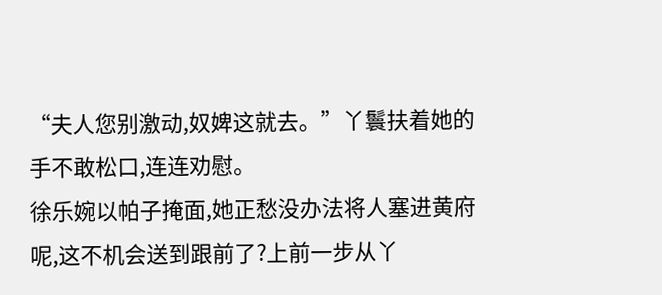“夫人您别激动,奴婢这就去。”丫鬟扶着她的手不敢松口,连连劝慰。
徐乐婉以帕子掩面,她正愁没办法将人塞进黄府呢,这不机会送到跟前了?上前一步从丫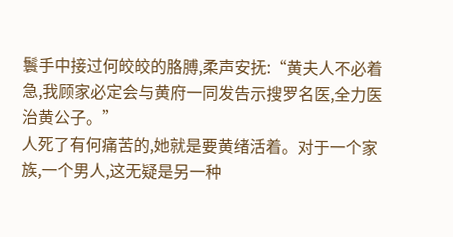鬟手中接过何皎皎的胳膊,柔声安抚:“黄夫人不必着急,我顾家必定会与黄府一同发告示搜罗名医,全力医治黄公子。”
人死了有何痛苦的,她就是要黄绪活着。对于一个家族,一个男人,这无疑是另一种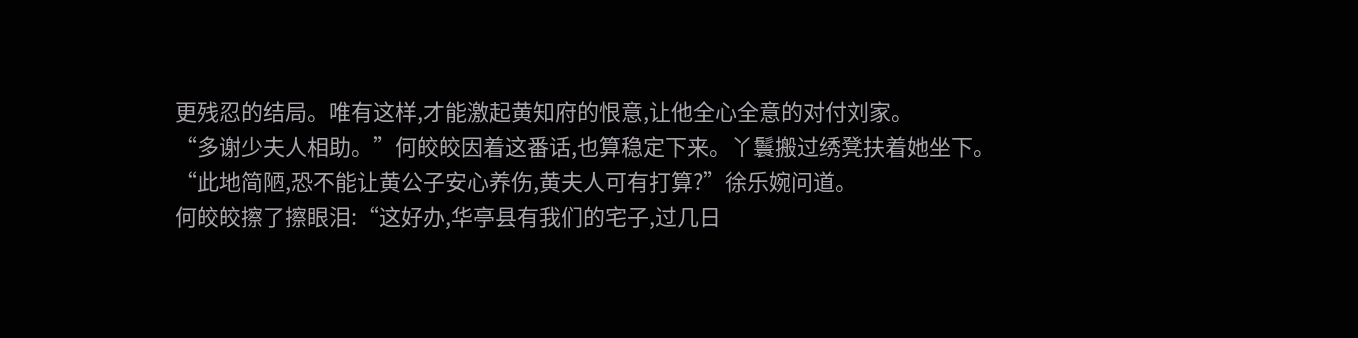更残忍的结局。唯有这样,才能激起黄知府的恨意,让他全心全意的对付刘家。
“多谢少夫人相助。”何皎皎因着这番话,也算稳定下来。丫鬟搬过绣凳扶着她坐下。
“此地简陋,恐不能让黄公子安心养伤,黄夫人可有打算?”徐乐婉问道。
何皎皎擦了擦眼泪:“这好办,华亭县有我们的宅子,过几日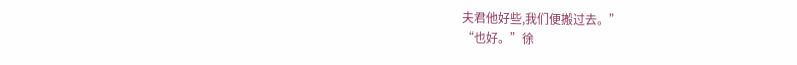夫君他好些,我们便搬过去。”
“也好。”徐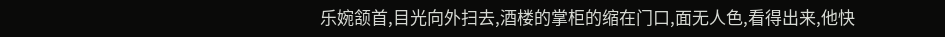乐婉颔首,目光向外扫去,酒楼的掌柜的缩在门口,面无人色,看得出来,他快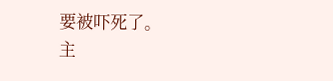要被吓死了。
主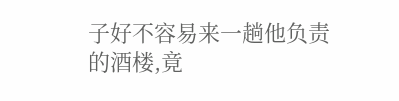子好不容易来一趟他负责的酒楼,竟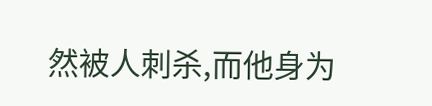然被人刺杀,而他身为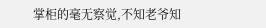掌柜的毫无察觉,不知老爷知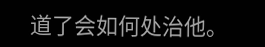道了会如何处治他。